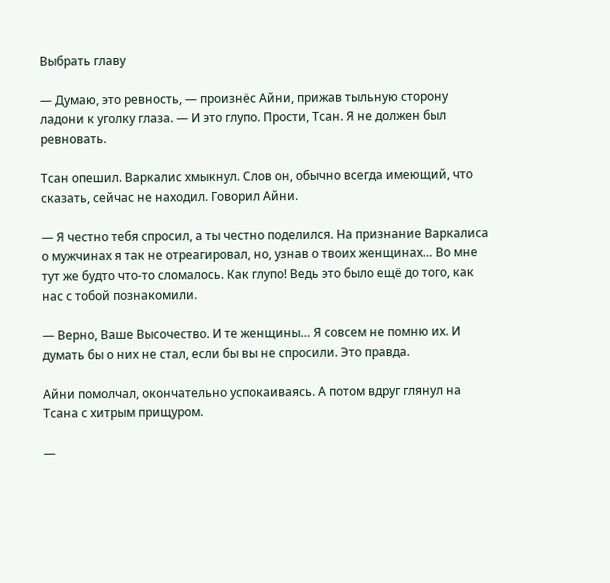Выбрать главу

— Думаю, это ревность, — произнёс Айни, прижав тыльную сторону ладони к уголку глаза. — И это глупо. Прости, Тсан. Я не должен был ревновать.

Тсан опешил. Варкалис хмыкнул. Слов он, обычно всегда имеющий, что сказать, сейчас не находил. Говорил Айни.

— Я честно тебя спросил, а ты честно поделился. На признание Варкалиса о мужчинах я так не отреагировал, но, узнав о твоих женщинах… Во мне тут же будто что-то сломалось. Как глупо! Ведь это было ещё до того, как нас с тобой познакомили.

— Верно, Ваше Высочество. И те женщины… Я совсем не помню их. И думать бы о них не стал, если бы вы не спросили. Это правда.

Айни помолчал, окончательно успокаиваясь. А потом вдруг глянул на Тсана с хитрым прищуром.

—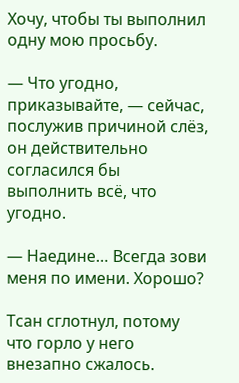Хочу, чтобы ты выполнил одну мою просьбу.

— Что угодно, приказывайте, — сейчас, послужив причиной слёз, он действительно согласился бы выполнить всё, что угодно.

— Наедине… Всегда зови меня по имени. Хорошо?

Тсан сглотнул, потому что горло у него внезапно сжалось.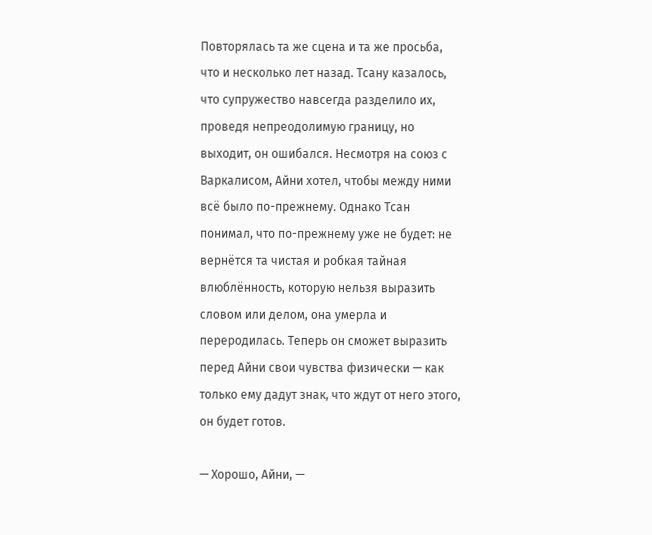Повторялась та же сцена и та же просьба, что и несколько лет назад. Тсану казалось, что супружество навсегда разделило их, проведя непреодолимую границу, но выходит, он ошибался. Несмотря на союз с Варкалисом, Айни хотел, чтобы между ними всё было по-прежнему. Однако Тсан понимал, что по-прежнему уже не будет: не вернётся та чистая и робкая тайная влюблённость, которую нельзя выразить словом или делом, она умерла и переродилась. Теперь он сможет выразить перед Айни свои чувства физически — как только ему дадут знак, что ждут от него этого, он будет готов.

— Хорошо, Айни, —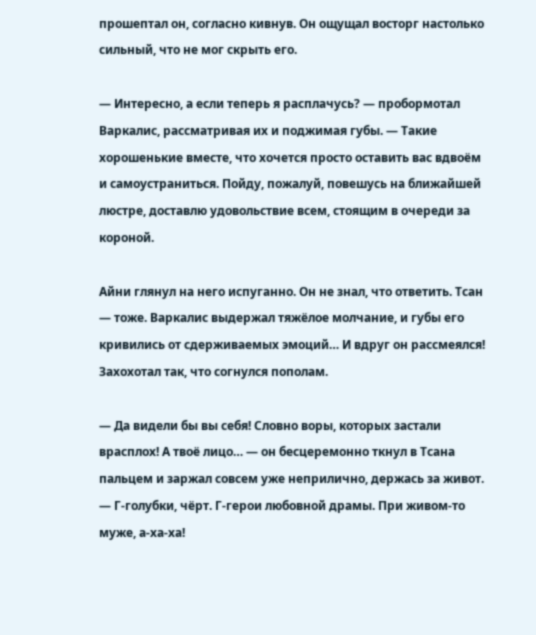прошептал он, согласно кивнув. Он ощущал восторг настолько сильный, что не мог скрыть его.

— Интересно, а если теперь я расплачусь? — пробормотал Варкалис, рассматривая их и поджимая губы. — Такие хорошенькие вместе, что хочется просто оставить вас вдвоём и самоустраниться. Пойду, пожалуй, повешусь на ближайшей люстре, доставлю удовольствие всем, стоящим в очереди за короной.

Айни глянул на него испуганно. Он не знал, что ответить. Тсан — тоже. Варкалис выдержал тяжёлое молчание, и губы его кривились от сдерживаемых эмоций… И вдруг он рассмеялся! Захохотал так, что согнулся пополам.

— Да видели бы вы себя! Словно воры, которых застали врасплох! А твоё лицо… — он бесцеремонно ткнул в Тсана пальцем и заржал совсем уже неприлично, держась за живот. — Г-голубки, чёрт. Г-герои любовной драмы. При живом-то муже, а-ха-ха!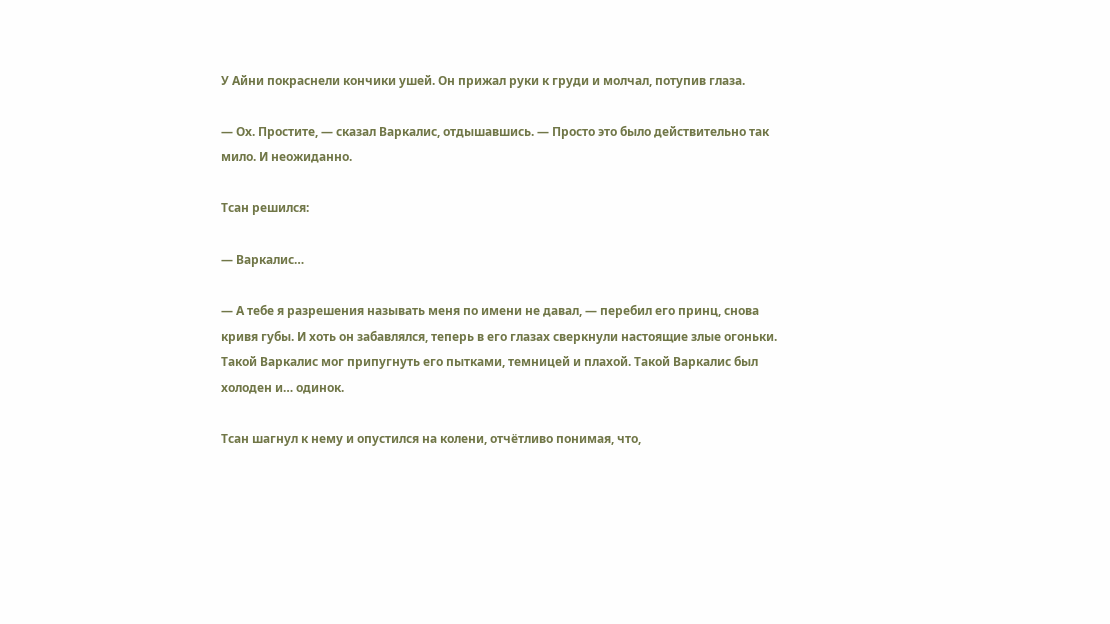У Айни покраснели кончики ушей. Он прижал руки к груди и молчал, потупив глаза.

— Ох. Простите, — сказал Варкалис, отдышавшись. — Просто это было действительно так мило. И неожиданно.

Тсан решился:

— Варкалис…

— А тебе я разрешения называть меня по имени не давал, — перебил его принц, снова кривя губы. И хоть он забавлялся, теперь в его глазах сверкнули настоящие злые огоньки. Такой Варкалис мог припугнуть его пытками, темницей и плахой. Такой Варкалис был холоден и… одинок.

Тсан шагнул к нему и опустился на колени, отчётливо понимая, что,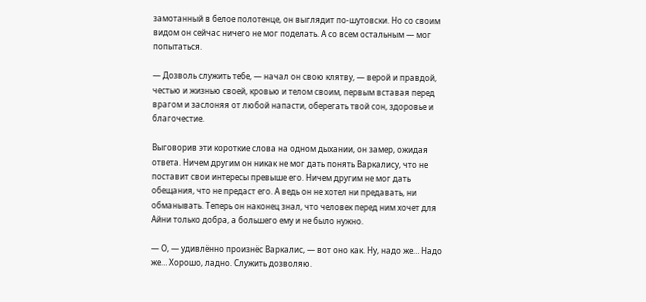замотанный в белое полотенце, он выглядит по-шутовски. Но со своим видом он сейчас ничего не мог поделать. А со всем остальным — мог попытаться.

— Дозволь служить тебе, — начал он свою клятву, — верой и правдой, честью и жизнью своей, кровью и телом своим, первым вставая перед врагом и заслоняя от любой напасти, оберегать твой сон, здоровье и благочестие.

Выговорив эти короткие слова на одном дыхании, он замер, ожидая ответа. Ничем другим он никак не мог дать понять Варкалису, что не поставит свои интересы превыше его. Ничем другим не мог дать обещания, что не предаст его. А ведь он не хотел ни предавать, ни обманывать. Теперь он наконец знал, что человек перед ним хочет для Айни только добра, а большего ему и не было нужно.

— О, — удивлённо произнёс Варкалис, — вот оно как. Ну, надо же… Надо же… Хорошо, ладно. Служить дозволяю.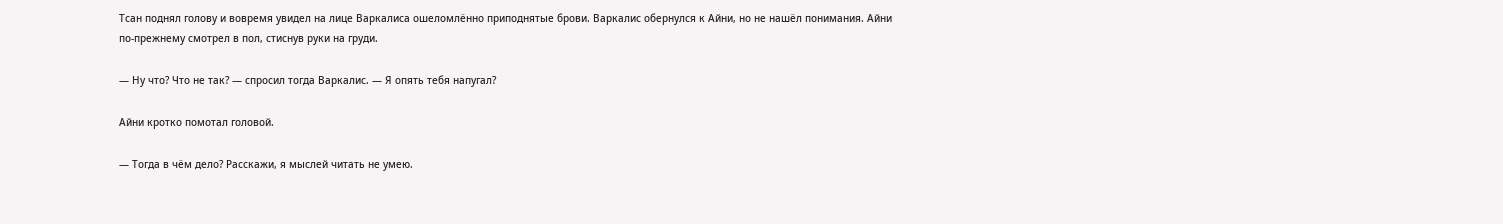Тсан поднял голову и вовремя увидел на лице Варкалиса ошеломлённо приподнятые брови. Варкалис обернулся к Айни, но не нашёл понимания. Айни по-прежнему смотрел в пол, стиснув руки на груди.

— Ну что? Что не так? — спросил тогда Варкалис. — Я опять тебя напугал?

Айни кротко помотал головой.

— Тогда в чём дело? Расскажи, я мыслей читать не умею.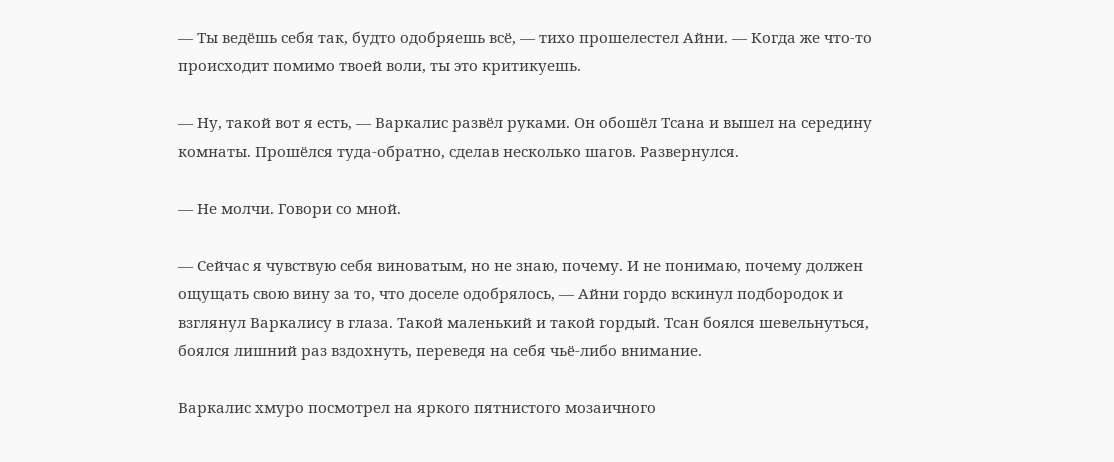— Ты ведёшь себя так, будто одобряешь всё, — тихо прошелестел Айни. — Когда же что-то происходит помимо твоей воли, ты это критикуешь.

— Ну, такой вот я есть, — Варкалис развёл руками. Он обошёл Тсана и вышел на середину комнаты. Прошёлся туда-обратно, сделав несколько шагов. Развернулся.

— Не молчи. Говори со мной.

— Сейчас я чувствую себя виноватым, но не знаю, почему. И не понимаю, почему должен ощущать свою вину за то, что доселе одобрялось, — Айни гордо вскинул подбородок и взглянул Варкалису в глаза. Такой маленький и такой гордый. Тсан боялся шевельнуться, боялся лишний раз вздохнуть, переведя на себя чьё-либо внимание.

Варкалис хмуро посмотрел на яркого пятнистого мозаичного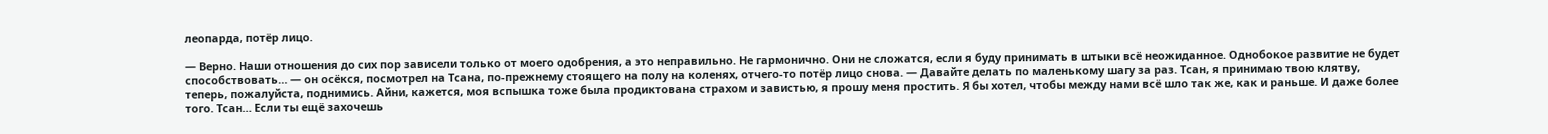леопарда, потёр лицо.

— Верно. Наши отношения до сих пор зависели только от моего одобрения, а это неправильно. Не гармонично. Они не сложатся, если я буду принимать в штыки всё неожиданное. Однобокое развитие не будет способствовать… — он осёкся, посмотрел на Тсана, по-прежнему стоящего на полу на коленях, отчего-то потёр лицо снова. — Давайте делать по маленькому шагу за раз. Тсан, я принимаю твою клятву, теперь, пожалуйста, поднимись. Айни, кажется, моя вспышка тоже была продиктована страхом и завистью, я прошу меня простить. Я бы хотел, чтобы между нами всё шло так же, как и раньше. И даже более того. Тсан… Если ты ещё захочешь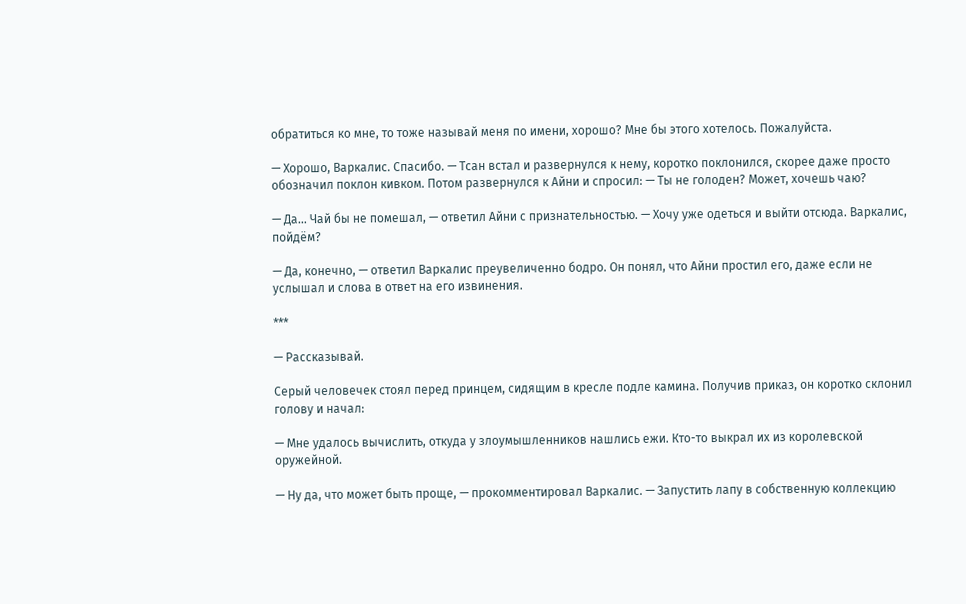обратиться ко мне, то тоже называй меня по имени, хорошо? Мне бы этого хотелось. Пожалуйста.

— Хорошо, Варкалис. Спасибо. — Тсан встал и развернулся к нему, коротко поклонился, скорее даже просто обозначил поклон кивком. Потом развернулся к Айни и спросил: — Ты не голоден? Может, хочешь чаю?

— Да… Чай бы не помешал, — ответил Айни с признательностью. — Хочу уже одеться и выйти отсюда. Варкалис, пойдём?

— Да, конечно, — ответил Варкалис преувеличенно бодро. Он понял, что Айни простил его, даже если не услышал и слова в ответ на его извинения.

***

— Рассказывай.

Серый человечек стоял перед принцем, сидящим в кресле подле камина. Получив приказ, он коротко склонил голову и начал:

— Мне удалось вычислить, откуда у злоумышленников нашлись ежи. Кто-то выкрал их из королевской оружейной.

— Ну да, что может быть проще, — прокомментировал Варкалис. — Запустить лапу в собственную коллекцию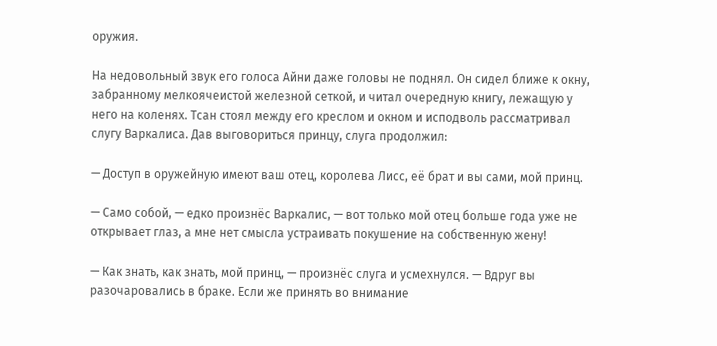оружия.

На недовольный звук его голоса Айни даже головы не поднял. Он сидел ближе к окну, забранному мелкоячеистой железной сеткой, и читал очередную книгу, лежащую у него на коленях. Тсан стоял между его креслом и окном и исподволь рассматривал слугу Варкалиса. Дав выговориться принцу, слуга продолжил:

— Доступ в оружейную имеют ваш отец, королева Лисс, её брат и вы сами, мой принц.

— Само собой, — едко произнёс Варкалис, — вот только мой отец больше года уже не открывает глаз, а мне нет смысла устраивать покушение на собственную жену!

— Как знать, как знать, мой принц, — произнёс слуга и усмехнулся. — Вдруг вы разочаровались в браке. Если же принять во внимание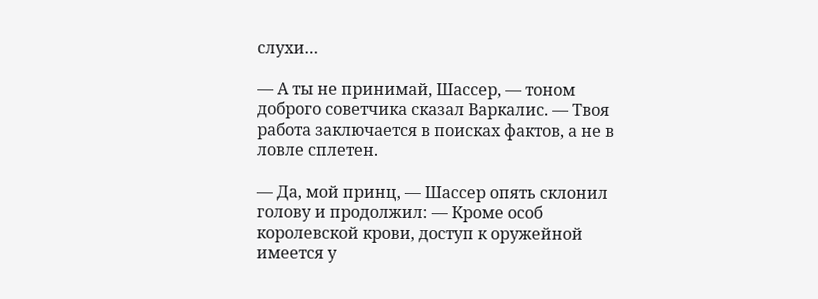слухи…

— А ты не принимай, Шассер, — тоном доброго советчика сказал Варкалис. — Твоя работа заключается в поисках фактов, а не в ловле сплетен.

— Да, мой принц, — Шассер опять склонил голову и продолжил: — Кроме особ королевской крови, доступ к оружейной имеется у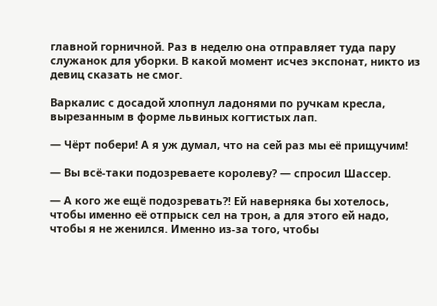главной горничной. Раз в неделю она отправляет туда пару служанок для уборки. В какой момент исчез экспонат, никто из девиц сказать не смог.

Варкалис с досадой хлопнул ладонями по ручкам кресла, вырезанным в форме львиных когтистых лап.

— Чёрт побери! А я уж думал, что на сей раз мы её прищучим!

— Вы всё-таки подозреваете королеву? — спросил Шассер.

— А кого же ещё подозревать?! Ей наверняка бы хотелось, чтобы именно её отпрыск сел на трон, а для этого ей надо, чтобы я не женился. Именно из-за того, чтобы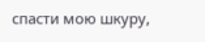спасти мою шкуру,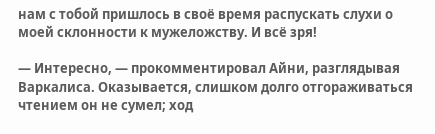нам с тобой пришлось в своё время распускать слухи о моей склонности к мужеложству. И всё зря!

— Интересно, — прокомментировал Айни, разглядывая Варкалиса. Оказывается, слишком долго отгораживаться чтением он не сумел; ход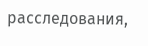расследования,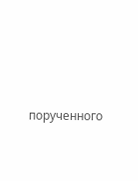порученного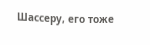Шассеру, его тоже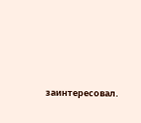заинтересовал.